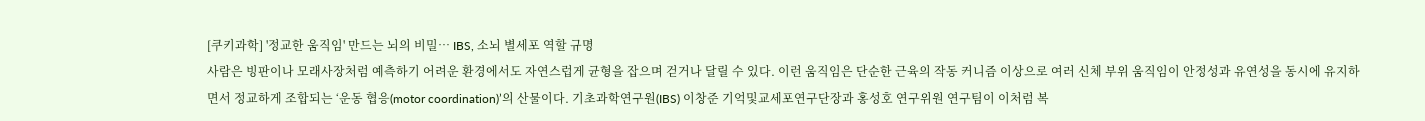[쿠키과학] '정교한 움직임' 만드는 뇌의 비밀… IBS, 소뇌 별세포 역할 규명
사람은 빙판이나 모래사장처럼 예측하기 어려운 환경에서도 자연스럽게 균형을 잡으며 걷거나 달릴 수 있다. 이런 움직임은 단순한 근육의 작동 커니즘 이상으로 여러 신체 부위 움직임이 안정성과 유연성을 동시에 유지하면서 정교하게 조합되는 ‘운동 협응(motor coordination)’의 산물이다. 기초과학연구원(IBS) 이창준 기억및교세포연구단장과 홍성호 연구위원 연구팀이 이처럼 복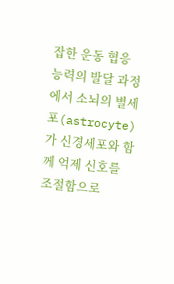잡한 운동 협응 능력의 발달 과정에서 소뇌의 별세포(astrocyte)가 신경세포와 함께 억제 신호를 조절함으로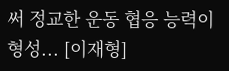써 정교한 운동 협응 능력이 형성... [이재형]